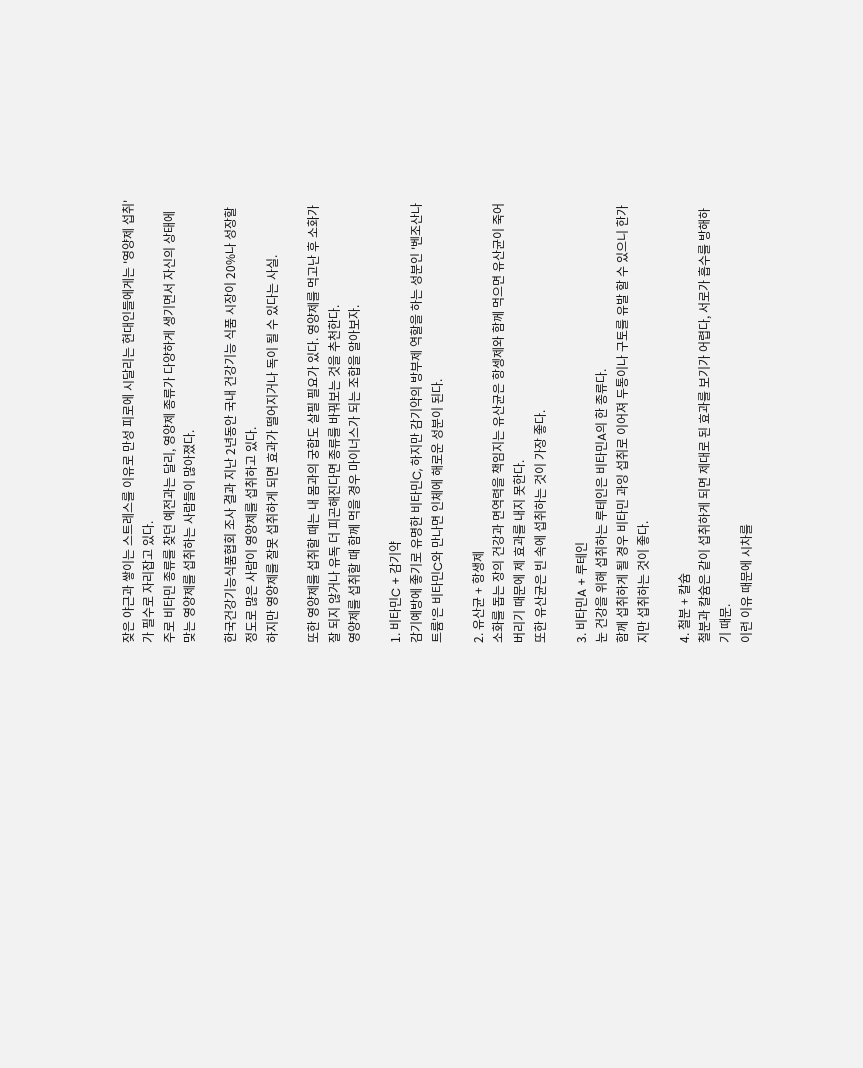잦은 야근과 쌓이는 스트레스를 이유로 만성 피로에 시달리는 현대인들에게는 '영양제 섭취'가 필수로 자리잡고 있다.
주로 비타민 종류를 찾던 예전과는 달리, 영양제 종류가 다양하게 생기면서 자신의 상태에 맞는 영양제를 섭취하는 사람들이 많아졌다.

한국건강기능식품협회 조사 결과 지난 2년동안 국내 건강기능 식품 시장이 20%나 성장할 정도로 많은 사람이 영양제를 섭취하고 있다.
하지만 영양제를 잘못 섭취하게 되면 효과가 떨어지거나 독이 될 수 있다는 사실.

또한 영양제를 섭취할 때는 내 몸과의 궁합도 살필 필요가 있다. 영양제를 먹고난 후 소화가 잘 되지 않거나 유독 더 피곤해진다면 종류를 바꿔보는 것을 추천한다.
영양제를 섭취할 때 함께 먹을 경우 마이너스가 되는 조합을 알아보자.

1. 비타민C + 감기약
감기예방에 좋기로 유명한 비타민C, 하지만 감기약의 방부제 역할을 하는 성분인 '벤조산나트륨'은 비타민C와 만나면 인체에 해로운 성분이 된다.

2. 유산균 + 항생제
소화를 돕는 장의 건강과 면역력을 책임지는 유산균은 항셍제와 함께 먹으면 유산균이 죽어버리기 때문에 제 효과를 내지 못한다.
또한 유산균은 빈 속에 섭취하는 것이 가장 좋다.

3. 비타민A + 루테인
눈 건강을 위해 섭취하는 루테인은 비타민A의 한 종류다.
함께 섭취하게 될 경우 비타민 과잉 섭취로 이어져 두통이나 구토를 유발 할 수 있으니 한가지만 섭취하는 것이 좋다.

4. 철분 + 칼슘
철분과 칼슘은 같이 섭취하게 되면 제대로 된 효과를 보기가 어렵다, 서로가 흡수를 방해하기 때문.
이런 이유 때문에 시차를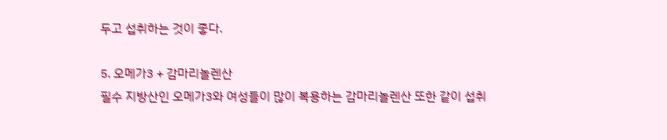두고 섭취하는 것이 좋다.

5. 오메가3 + 감마리놀렌산
필수 지방산인 오메가3와 여성들이 많이 복용하는 감마리놀렌산 또한 같이 섭취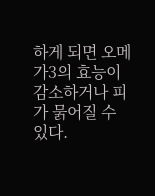하게 되면 오메가3의 효능이 감소하거나 피가 묽어질 수 있다.